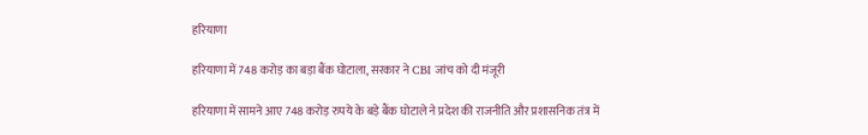हरियाणा

हरियाणा में 748 करोड़ का बड़ा बैंक घोटाला, सरकार ने CBI जांच को दी मंजूरी

हरियाणा में सामने आए 748 करोड़ रुपये के बड़े बैंक घोटाले ने प्रदेश की राजनीति और प्रशासनिक तंत्र में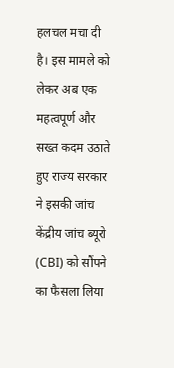हलचल मचा दी है। इस मामले को लेकर अब एक महत्वपूर्ण और सख्त कदम उठाते हुए राज्य सरकार ने इसकी जांच केंद्रीय जांच ब्यूरो (CBI) को सौंपने का फैसला लिया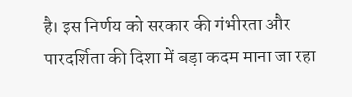है। इस निर्णय को सरकार की गंभीरता और पारदर्शिता की दिशा में बड़ा कदम माना जा रहा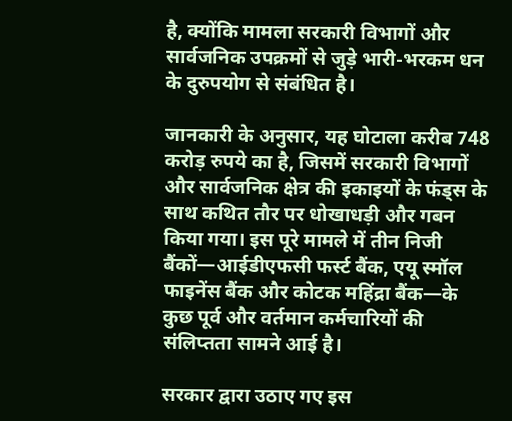है, क्योंकि मामला सरकारी विभागों और सार्वजनिक उपक्रमों से जुड़े भारी-भरकम धन के दुरुपयोग से संबंधित है।

जानकारी के अनुसार, यह घोटाला करीब 748 करोड़ रुपये का है, जिसमें सरकारी विभागों और सार्वजनिक क्षेत्र की इकाइयों के फंड्स के साथ कथित तौर पर धोखाधड़ी और गबन किया गया। इस पूरे मामले में तीन निजी बैंकों—आईडीएफसी फर्स्ट बैंक, एयू स्मॉल फाइनेंस बैंक और कोटक महिंद्रा बैंक—के कुछ पूर्व और वर्तमान कर्मचारियों की संलिप्तता सामने आई है।

सरकार द्वारा उठाए गए इस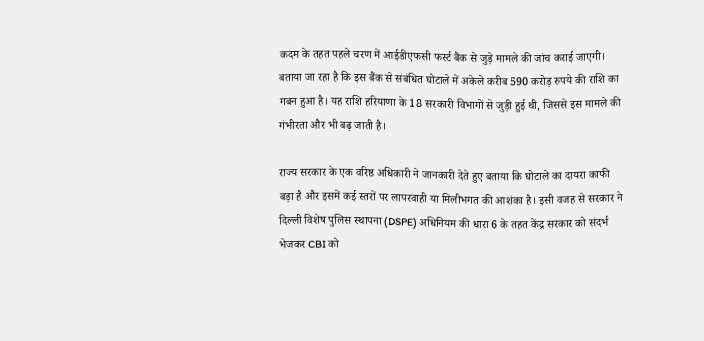कदम के तहत पहले चरण में आईडीएफसी फर्स्ट बैंक से जुड़े मामले की जांच कराई जाएगी। बताया जा रहा है कि इस बैंक से संबंधित घोटाले में अकेले करीब 590 करोड़ रुपये की राशि का गबन हुआ है। यह राशि हरियाणा के 18 सरकारी विभागों से जुड़ी हुई थी, जिससे इस मामले की गंभीरता और भी बढ़ जाती है।

राज्य सरकार के एक वरिष्ठ अधिकारी ने जानकारी देते हुए बताया कि घोटाले का दायरा काफी बड़ा है और इसमें कई स्तरों पर लापरवाही या मिलीभगत की आशंका है। इसी वजह से सरकार ने दिल्ली विशेष पुलिस स्थापना (DSPE) अधिनियम की धारा 6 के तहत केंद्र सरकार को संदर्भ भेजकर CBI को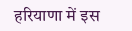हरियाणा में इस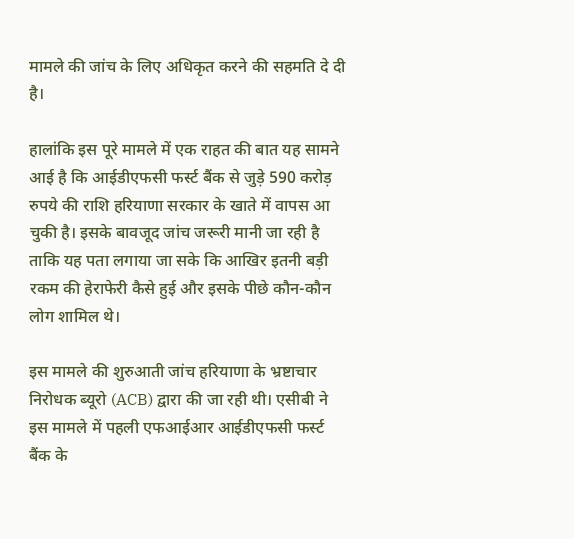मामले की जांच के लिए अधिकृत करने की सहमति दे दी है।

हालांकि इस पूरे मामले में एक राहत की बात यह सामने आई है कि आईडीएफसी फर्स्ट बैंक से जुड़े 590 करोड़ रुपये की राशि हरियाणा सरकार के खाते में वापस आ चुकी है। इसके बावजूद जांच जरूरी मानी जा रही है ताकि यह पता लगाया जा सके कि आखिर इतनी बड़ी रकम की हेराफेरी कैसे हुई और इसके पीछे कौन-कौन लोग शामिल थे।

इस मामले की शुरुआती जांच हरियाणा के भ्रष्टाचार निरोधक ब्यूरो (ACB) द्वारा की जा रही थी। एसीबी ने इस मामले में पहली एफआईआर आईडीएफसी फर्स्ट बैंक के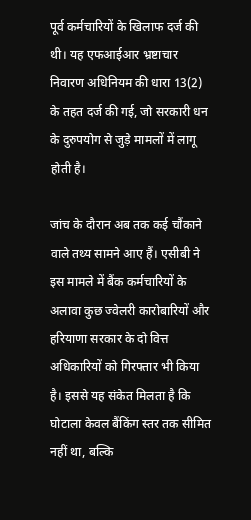पूर्व कर्मचारियों के खिलाफ दर्ज की थी। यह एफआईआर भ्रष्टाचार निवारण अधिनियम की धारा 13(2) के तहत दर्ज की गई, जो सरकारी धन के दुरुपयोग से जुड़े मामलों में लागू होती है।

जांच के दौरान अब तक कई चौंकाने वाले तथ्य सामने आए हैं। एसीबी ने इस मामले में बैंक कर्मचारियों के अलावा कुछ ज्वेलरी कारोबारियों और हरियाणा सरकार के दो वित्त अधिकारियों को गिरफ्तार भी किया है। इससे यह संकेत मिलता है कि घोटाला केवल बैंकिंग स्तर तक सीमित नहीं था, बल्कि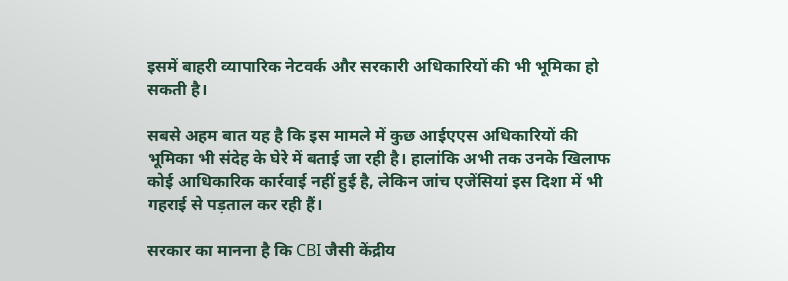इसमें बाहरी व्यापारिक नेटवर्क और सरकारी अधिकारियों की भी भूमिका हो सकती है।

सबसे अहम बात यह है कि इस मामले में कुछ आईएएस अधिकारियों की भूमिका भी संदेह के घेरे में बताई जा रही है। हालांकि अभी तक उनके खिलाफ कोई आधिकारिक कार्रवाई नहीं हुई है, लेकिन जांच एजेंसियां इस दिशा में भी गहराई से पड़ताल कर रही हैं।

सरकार का मानना है कि CBI जैसी केंद्रीय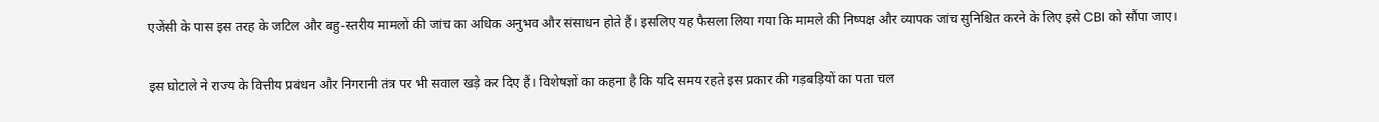एजेंसी के पास इस तरह के जटिल और बहु-स्तरीय मामलों की जांच का अधिक अनुभव और संसाधन होते हैं। इसलिए यह फैसला लिया गया कि मामले की निष्पक्ष और व्यापक जांच सुनिश्चित करने के लिए इसे CBI को सौंपा जाए।

इस घोटाले ने राज्य के वित्तीय प्रबंधन और निगरानी तंत्र पर भी सवाल खड़े कर दिए हैं। विशेषज्ञों का कहना है कि यदि समय रहते इस प्रकार की गड़बड़ियों का पता चल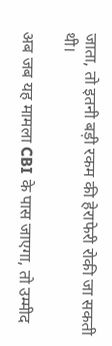जाता, तो इतनी बड़ी रकम की हेराफेरी रोकी जा सकती थी।

अब जब यह मामला CBI के पास जाएगा, तो उम्मीद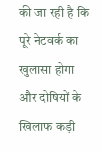की जा रही है कि पूरे नेटवर्क का खुलासा होगा और दोषियों के खिलाफ कड़ी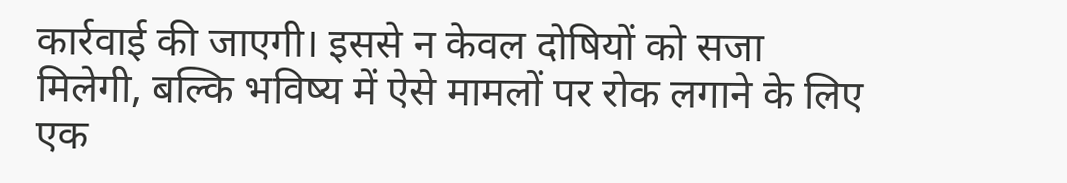कार्रवाई की जाएगी। इससे न केवल दोषियों को सजा मिलेगी, बल्कि भविष्य में ऐसे मामलों पर रोक लगाने के लिए एक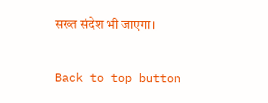सख्त संदेश भी जाएगा।

Back to top button